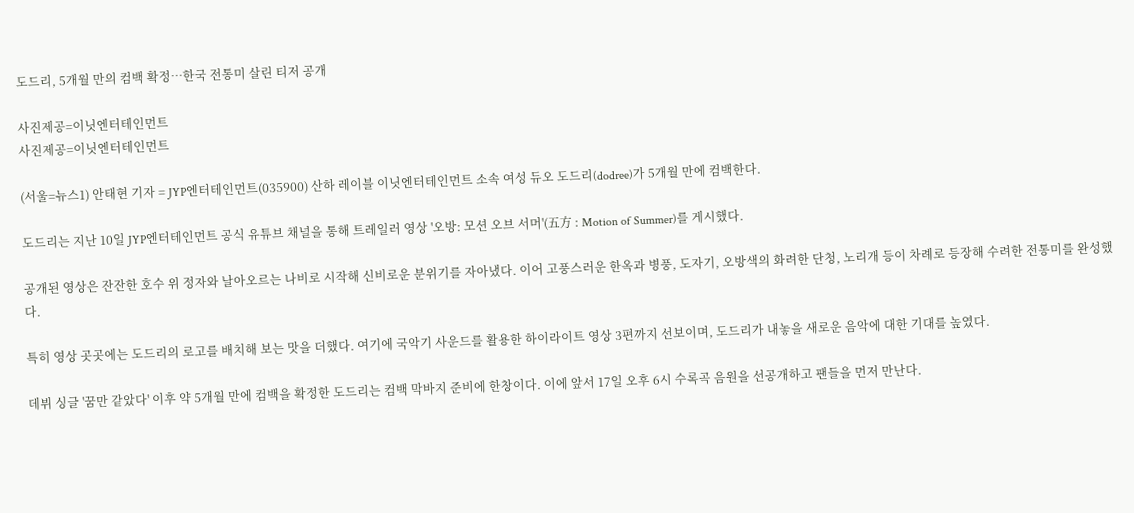도드리, 5개월 만의 컴백 확정…한국 전통미 살린 티저 공개

사진제공=이닛엔터테인먼트
사진제공=이닛엔터테인먼트

(서울=뉴스1) 안태현 기자 = JYP엔터테인먼트(035900) 산하 레이블 이닛엔터테인먼트 소속 여성 듀오 도드리(dodree)가 5개월 만에 컴백한다.

도드리는 지난 10일 JYP엔터테인먼트 공식 유튜브 채널을 통해 트레일러 영상 '오방: 모션 오브 서머'(五方 : Motion of Summer)를 게시했다.

공개된 영상은 잔잔한 호수 위 정자와 날아오르는 나비로 시작해 신비로운 분위기를 자아냈다. 이어 고풍스러운 한옥과 병풍, 도자기, 오방색의 화려한 단청, 노리개 등이 차례로 등장해 수려한 전통미를 완성했다.

특히 영상 곳곳에는 도드리의 로고를 배치해 보는 맛을 더했다. 여기에 국악기 사운드를 활용한 하이라이트 영상 3편까지 선보이며, 도드리가 내놓을 새로운 음악에 대한 기대를 높였다.

데뷔 싱글 '꿈만 같았다' 이후 약 5개월 만에 컴백을 확정한 도드리는 컴백 막바지 준비에 한창이다. 이에 앞서 17일 오후 6시 수록곡 음원을 선공개하고 팬들을 먼저 만난다.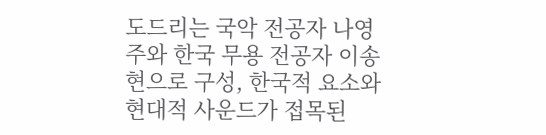도드리는 국악 전공자 나영주와 한국 무용 전공자 이송현으로 구성, 한국적 요소와 현대적 사운드가 접목된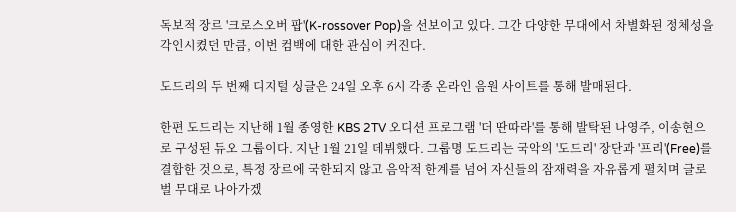독보적 장르 '크로스오버 팝'(K-rossover Pop)을 선보이고 있다. 그간 다양한 무대에서 차별화된 정체성을 각인시켰던 만큼, 이번 컴백에 대한 관심이 커진다.

도드리의 두 번째 디지털 싱글은 24일 오후 6시 각종 온라인 음원 사이트를 통해 발매된다.

한편 도드리는 지난해 1월 종영한 KBS 2TV 오디션 프로그램 '더 딴따라'를 통해 발탁된 나영주, 이송현으로 구성된 듀오 그룹이다. 지난 1월 21일 데뷔했다. 그룹명 도드리는 국악의 '도드리' 장단과 '프리'(Free)를 결합한 것으로, 특정 장르에 국한되지 않고 음악적 한계를 넘어 자신들의 잠재력을 자유롭게 펼치며 글로벌 무대로 나아가겠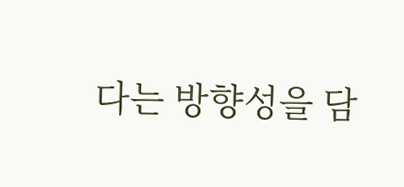다는 방향성을 담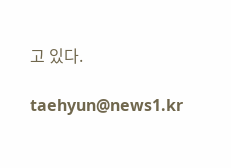고 있다.

taehyun@news1.kr